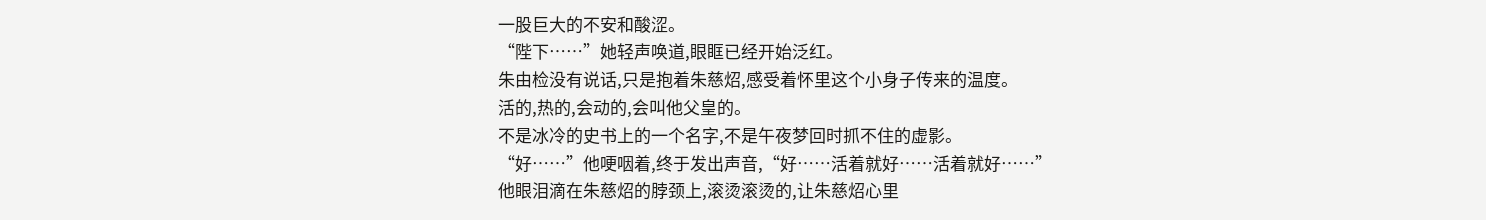一股巨大的不安和酸涩。
“陛下……”她轻声唤道,眼眶已经开始泛红。
朱由检没有说话,只是抱着朱慈炤,感受着怀里这个小身子传来的温度。
活的,热的,会动的,会叫他父皇的。
不是冰冷的史书上的一个名字,不是午夜梦回时抓不住的虚影。
“好……”他哽咽着,终于发出声音,“好……活着就好……活着就好……”
他眼泪滴在朱慈炤的脖颈上,滚烫滚烫的,让朱慈炤心里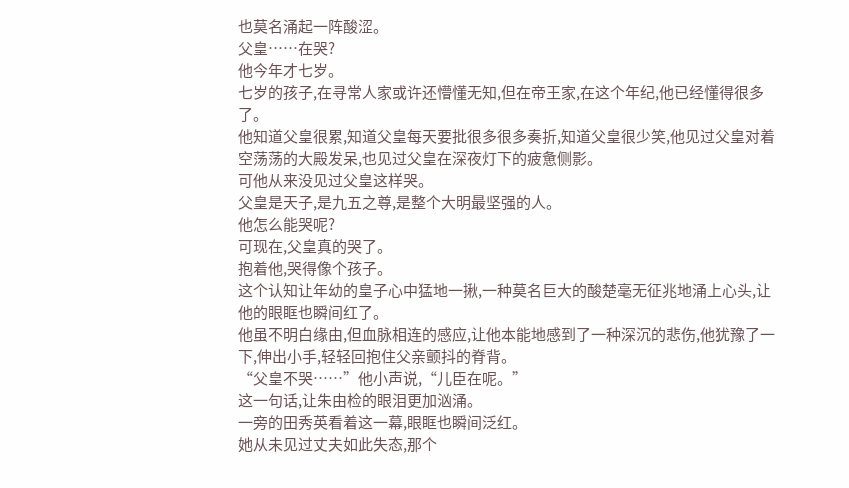也莫名涌起一阵酸涩。
父皇……在哭?
他今年才七岁。
七岁的孩子,在寻常人家或许还懵懂无知,但在帝王家,在这个年纪,他已经懂得很多了。
他知道父皇很累,知道父皇每天要批很多很多奏折,知道父皇很少笑,他见过父皇对着空荡荡的大殿发呆,也见过父皇在深夜灯下的疲惫侧影。
可他从来没见过父皇这样哭。
父皇是天子,是九五之尊,是整个大明最坚强的人。
他怎么能哭呢?
可现在,父皇真的哭了。
抱着他,哭得像个孩子。
这个认知让年幼的皇子心中猛地一揪,一种莫名巨大的酸楚毫无征兆地涌上心头,让他的眼眶也瞬间红了。
他虽不明白缘由,但血脉相连的感应,让他本能地感到了一种深沉的悲伤,他犹豫了一下,伸出小手,轻轻回抱住父亲颤抖的脊背。
“父皇不哭……”他小声说,“儿臣在呢。”
这一句话,让朱由检的眼泪更加汹涌。
一旁的田秀英看着这一幕,眼眶也瞬间泛红。
她从未见过丈夫如此失态,那个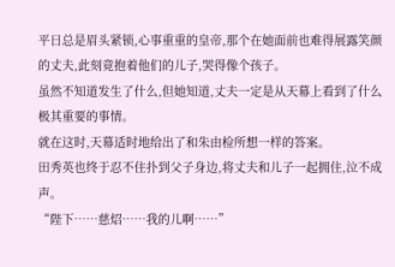平日总是眉头紧锁,心事重重的皇帝,那个在她面前也难得展露笑颜的丈夫,此刻竟抱着他们的儿子,哭得像个孩子。
虽然不知道发生了什么,但她知道,丈夫一定是从天幕上看到了什么极其重要的事情。
就在这时,天幕适时地给出了和朱由检所想一样的答案。
田秀英也终于忍不住扑到父子身边,将丈夫和儿子一起拥住,泣不成声。
“陛下……慈炤……我的儿啊……”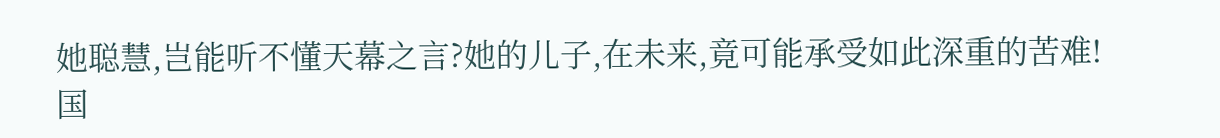她聪慧,岂能听不懂天幕之言?她的儿子,在未来,竟可能承受如此深重的苦难!
国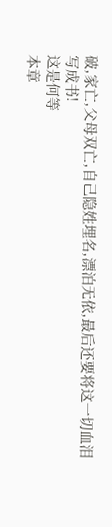破,家亡,父母双亡,自己隐姓埋名,漂泊无依,最后还要将这一切血泪写成书!
这是何等
本章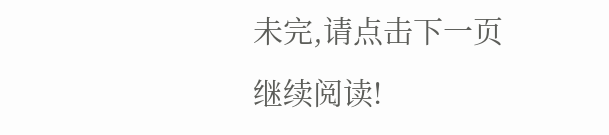未完,请点击下一页继续阅读!